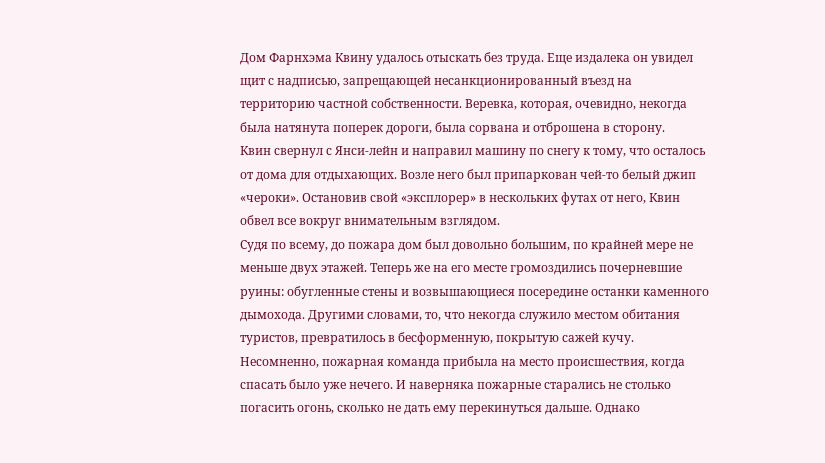Дом Фарнхэма Квину удалось отыскать без труда. Еще издалека он увидел щит с надписью, запрещающей несанкционированный въезд на территорию частной собственности. Веревка, которая, очевидно, некогда была натянута поперек дороги, была сорвана и отброшена в сторону.
Квин свернул с Янси-лейн и направил машину по снегу к тому, что осталось от дома для отдыхающих. Возле него был припаркован чей-то белый джип «чероки». Остановив свой «эксплорер» в нескольких футах от него, Квин обвел все вокруг внимательным взглядом.
Судя по всему, до пожара дом был довольно большим, по крайней мере не меньше двух этажей. Теперь же на его месте громоздились почерневшие руины: обугленные стены и возвышающиеся посередине останки каменного дымохода. Другими словами, то, что некогда служило местом обитания туристов, превратилось в бесформенную, покрытую сажей кучу.
Несомненно, пожарная команда прибыла на место происшествия, когда спасать было уже нечего. И наверняка пожарные старались не столько погасить огонь, сколько не дать ему перекинуться дальше. Однако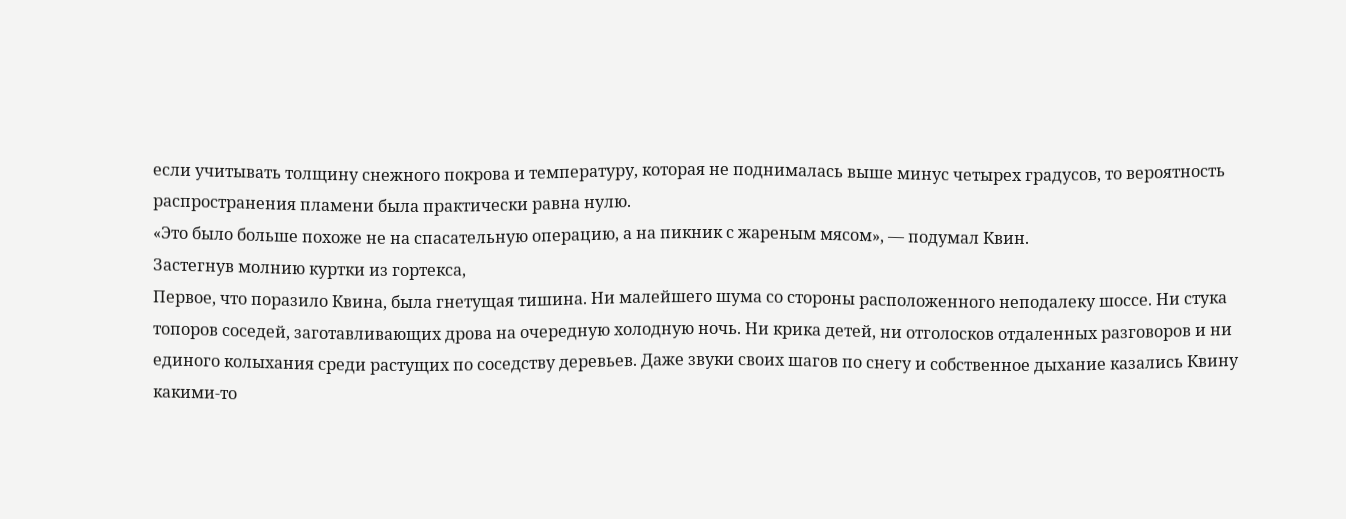если учитывать толщину снежного покрова и температуру, которая не поднималась выше минус четырех градусов, то вероятность распространения пламени была практически равна нулю.
«Это было больше похоже не на спасательную операцию, а на пикник с жареным мясом», — подумал Квин.
Застегнув молнию куртки из гортекса,
Первое, что поразило Квина, была гнетущая тишина. Ни малейшего шума со стороны расположенного неподалеку шоссе. Ни стука топоров соседей, заготавливающих дрова на очередную холодную ночь. Ни крика детей, ни отголосков отдаленных разговоров и ни единого колыхания среди растущих по соседству деревьев. Даже звуки своих шагов по снегу и собственное дыхание казались Квину какими-то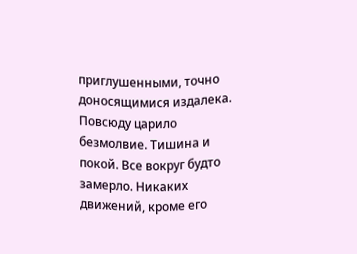приглушенными, точно доносящимися издалека.
Повсюду царило безмолвие. Тишина и покой. Все вокруг будто замерло. Никаких движений, кроме его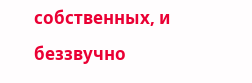собственных, и беззвучно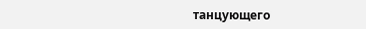танцующего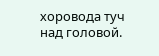хоровода туч над головой.